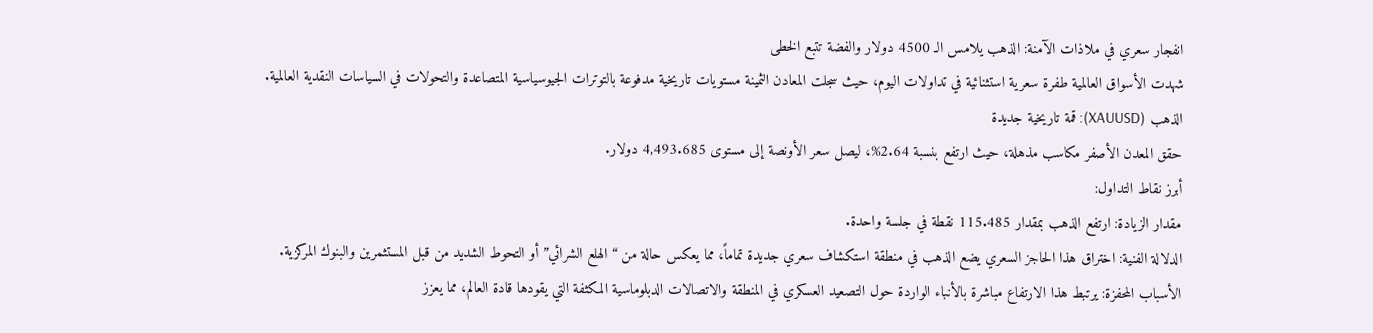انفجار سعري في ملاذات الآمنة: الذهب يلامس الـ 4500 دولار والفضة تتبع الخطى
شهدت الأسواق العالمية طفرة سعرية استثنائية في تداولات اليوم، حيث سجلت المعادن الثمينة مستويات تاريخية مدفوعة بالتوترات الجيوسياسية المتصاعدة والتحولات في السياسات النقدية العالمية.
الذهب (XAUUSD): قمة تاريخية جديدة
حقق المعدن الأصفر مكاسب مذهلة، حيث ارتفع بنسبة 2.64%، ليصل سعر الأونصة إلى مستوى 4,493.685 دولار.
أبرز نقاط التداول:
مقدار الزيادة: ارتفع الذهب بمقدار 115.485 نقطة في جلسة واحدة.
الدلالة الفنية: اختراق هذا الحاجز السعري يضع الذهب في منطقة استكشاف سعري جديدة تماماً، مما يعكس حالة من “الهلع الشرائي” أو التحوط الشديد من قبل المستثمرين والبنوك المركزية.
الأسباب المحفزة: يرتبط هذا الارتفاع مباشرة بالأنباء الواردة حول التصعيد العسكري في المنطقة والاتصالات الدبلوماسية المكثفة التي يقودها قادة العالم، مما يعزز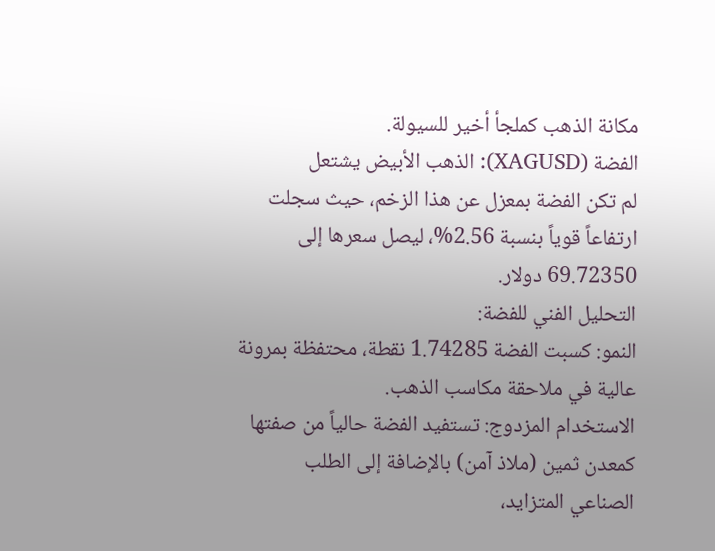مكانة الذهب كملجأ أخير للسيولة.
الفضة (XAGUSD): الذهب الأبيض يشتعل
لم تكن الفضة بمعزل عن هذا الزخم، حيث سجلت ارتفاعاً قوياً بنسبة 2.56%، ليصل سعرها إلى 69.72350 دولار.
التحليل الفني للفضة:
النمو: كسبت الفضة 1.74285 نقطة، محتفظة بمرونة عالية في ملاحقة مكاسب الذهب.
الاستخدام المزدوج: تستفيد الفضة حالياً من صفتها كمعدن ثمين (ملاذ آمن) بالإضافة إلى الطلب الصناعي المتزايد،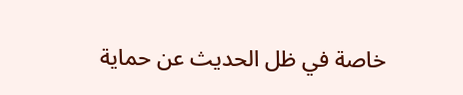خاصة في ظل الحديث عن حماية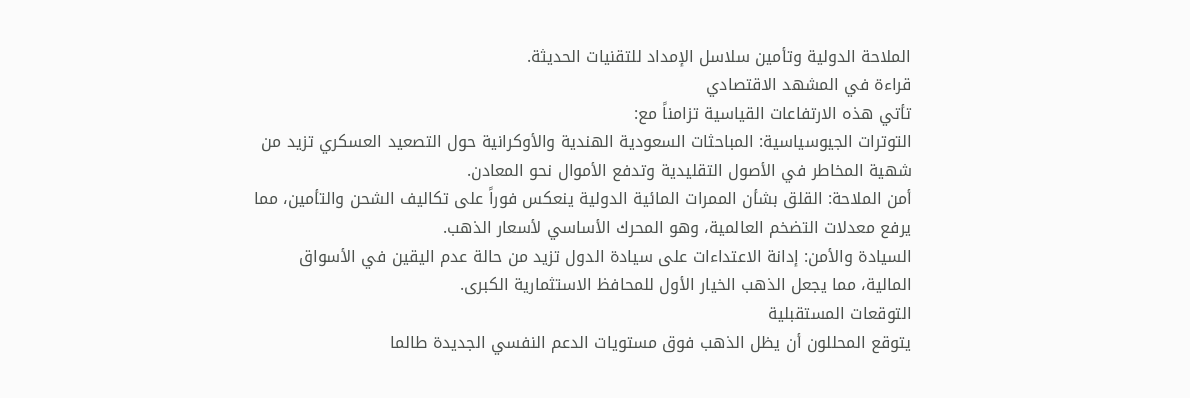الملاحة الدولية وتأمين سلاسل الإمداد للتقنيات الحديثة.
قراءة في المشهد الاقتصادي
تأتي هذه الارتفاعات القياسية تزامناً مع:
التوترات الجيوسياسية: المباحثات السعودية الهندية والأوكرانية حول التصعيد العسكري تزيد من شهية المخاطر في الأصول التقليدية وتدفع الأموال نحو المعادن.
أمن الملاحة: القلق بشأن الممرات المائية الدولية ينعكس فوراً على تكاليف الشحن والتأمين، مما يرفع معدلات التضخم العالمية، وهو المحرك الأساسي لأسعار الذهب.
السيادة والأمن: إدانة الاعتداءات على سيادة الدول تزيد من حالة عدم اليقين في الأسواق المالية، مما يجعل الذهب الخيار الأول للمحافظ الاستثمارية الكبرى.
التوقعات المستقبلية
يتوقع المحللون أن يظل الذهب فوق مستويات الدعم النفسي الجديدة طالما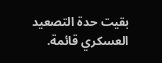بقيت حدة التصعيد العسكري قائمة.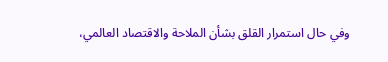وفي حال استمرار القلق بشأن الملاحة والاقتصاد العالمي،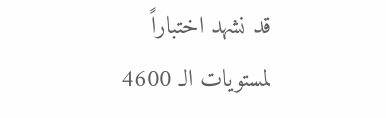قد نشهد اختباراً لمستويات الـ 4600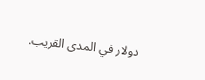دولار في المدى القريب.